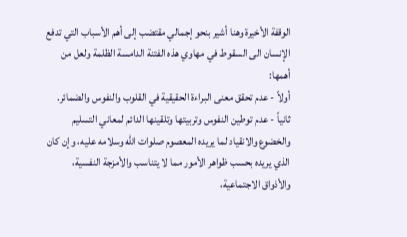الوقفة الأخيرة وهنا أشير بنحو إجمالي مقتضب إلى أهم الأسباب التي تدفع الإنسان الى السقوط في مهاوي هذه الفتنة الدامسة الظلمة ولعل من أهمها:
أولاً - عدم تحقق معنى البراءة الحقيقية في القلوب والنفوس والضمائر.
ثانياً - عدم توطين النفوس وتربيتها وتلقينها الدائم لمعاني التسليم والخضوع والانقياد لما يريده المعصوم صلوات الله وسلامه عليه، وإن كان الذي يريده بحسب ظواهر الأمور مما لا يتناسب والأمزجة النفسية، والأذواق الاجتماعية،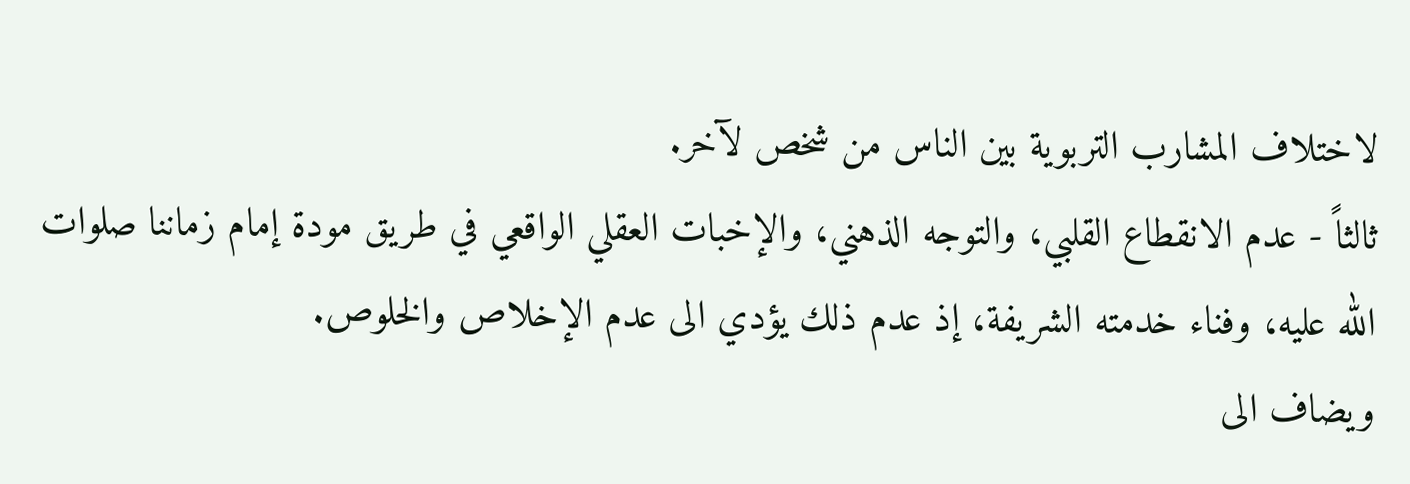لاختلاف المشارب التربوية بين الناس من شخص لآخر.
ثالثاً - عدم الانقطاع القلبي، والتوجه الذهني، والإخبات العقلي الواقعي في طريق مودة إمام زماننا صلوات الله عليه، وفناء خدمته الشريفة، إذ عدم ذلك يؤدي الى عدم الإخلاص والخلوص.
ويضاف الى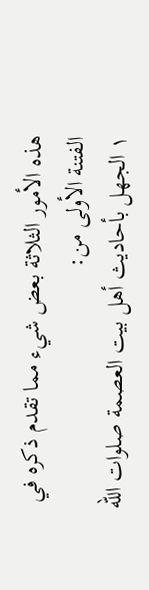هذه الأمور الثلاثة بعض شيء مما تقدم ذكره في الفتنة الأولى من:
۱ الجهل بأحاديث أهل بيت العصمة صلوات الله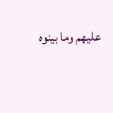عليهم وما بينوه